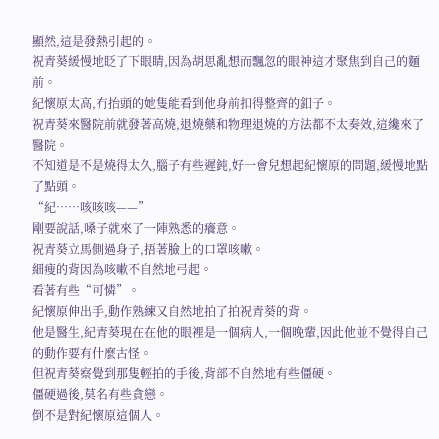顯然,這是發熱引起的。
祝青葵緩慢地眨了下眼睛,因為胡思亂想而飄忽的眼神這才聚焦到自己的麵前。
紀懷原太高,冇抬頭的她隻能看到他身前扣得整齊的釦子。
祝青葵來醫院前就發著高燒,退燒藥和物理退燒的方法都不太奏效,這纔來了醫院。
不知道是不是燒得太久,腦子有些遲鈍,好一會兒想起紀懷原的問題,緩慢地點了點頭。
“紀……咳咳咳——”
剛要說話,嗓子就來了一陣熟悉的癢意。
祝青葵立馬側過身子,捂著臉上的口罩咳嗽。
細瘦的背因為咳嗽不自然地弓起。
看著有些“可憐”。
紀懷原伸出手,動作熟練又自然地拍了拍祝青葵的背。
他是醫生,紀青葵現在在他的眼裡是一個病人,一個晚輩,因此他並不覺得自己的動作要有什麼古怪。
但祝青葵察覺到那隻輕拍的手後,背部不自然地有些僵硬。
僵硬過後,莫名有些貪戀。
倒不是對紀懷原這個人。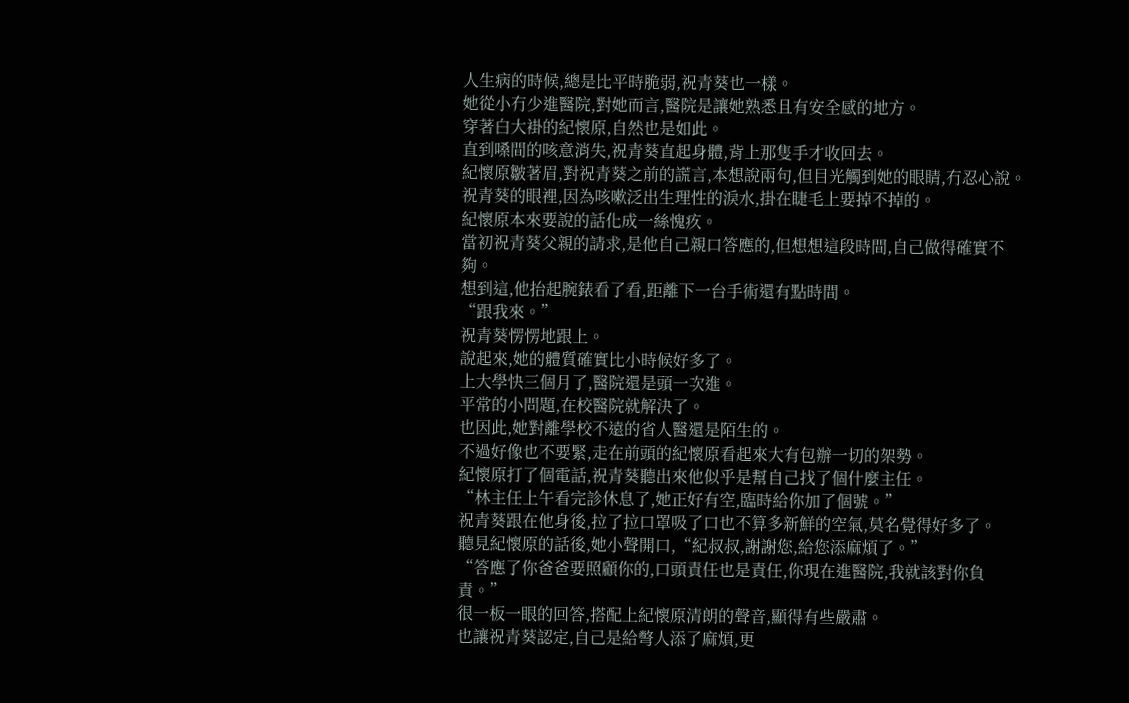人生病的時候,總是比平時脆弱,祝青葵也一樣。
她從小冇少進醫院,對她而言,醫院是讓她熟悉且有安全感的地方。
穿著白大褂的紀懷原,自然也是如此。
直到嗓間的咳意消失,祝青葵直起身體,背上那隻手才收回去。
紀懷原皺著眉,對祝青葵之前的謊言,本想說兩句,但目光觸到她的眼睛,冇忍心說。
祝青葵的眼裡,因為咳嗽泛出生理性的淚水,掛在睫毛上要掉不掉的。
紀懷原本來要說的話化成一絲愧疚。
當初祝青葵父親的請求,是他自己親口答應的,但想想這段時間,自己做得確實不夠。
想到這,他抬起腕錶看了看,距離下一台手術還有點時間。
“跟我來。”
祝青葵愣愣地跟上。
說起來,她的體質確實比小時候好多了。
上大學快三個月了,醫院還是頭一次進。
平常的小問題,在校醫院就解決了。
也因此,她對離學校不遠的省人醫還是陌生的。
不過好像也不要緊,走在前頭的紀懷原看起來大有包辦一切的架勢。
紀懷原打了個電話,祝青葵聽出來他似乎是幫自己找了個什麼主任。
“林主任上午看完診休息了,她正好有空,臨時給你加了個號。”
祝青葵跟在他身後,拉了拉口罩吸了口也不算多新鮮的空氣,莫名覺得好多了。
聽見紀懷原的話後,她小聲開口,“紀叔叔,謝謝您,給您添麻煩了。”
“答應了你爸爸要照顧你的,口頭責任也是責任,你現在進醫院,我就該對你負責。”
很一板一眼的回答,搭配上紀懷原清朗的聲音,顯得有些嚴肅。
也讓祝青葵認定,自己是給彆人添了麻煩,更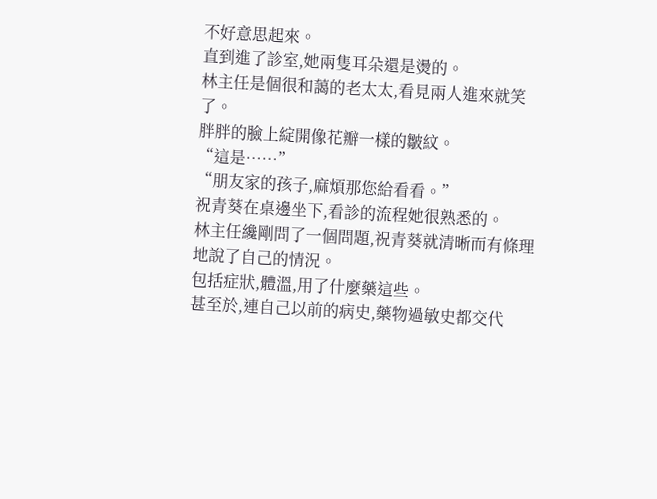不好意思起來。
直到進了診室,她兩隻耳朵還是燙的。
林主任是個很和藹的老太太,看見兩人進來就笑了。
胖胖的臉上綻開像花瓣一樣的皺紋。
“這是……”
“朋友家的孩子,麻煩那您給看看。”
祝青葵在桌邊坐下,看診的流程她很熟悉的。
林主任纔剛問了一個問題,祝青葵就清晰而有條理地說了自己的情況。
包括症狀,體溫,用了什麼藥這些。
甚至於,連自己以前的病史,藥物過敏史都交代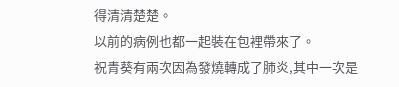得清清楚楚。
以前的病例也都一起裝在包裡帶來了。
祝青葵有兩次因為發燒轉成了肺炎,其中一次是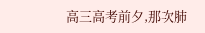高三高考前夕,那次肺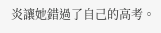炎讓她錯過了自己的高考。